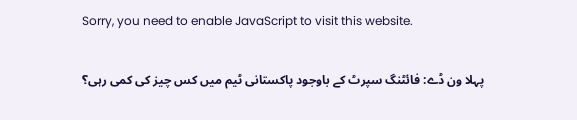Sorry, you need to enable JavaScript to visit this website.

پہلا ون ڈے: فائٹنگ سپرٹ کے باوجود پاکستانی ٹیم میں کس چیز کی کمی رہی؟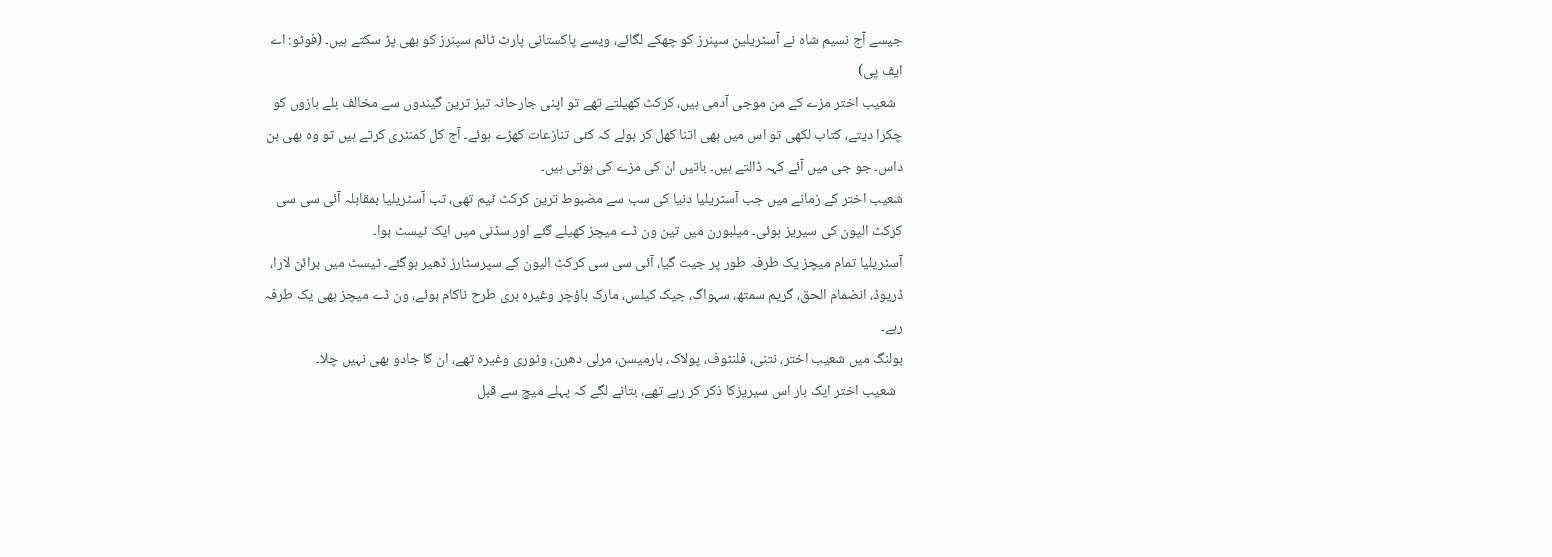جیسے آج نسیم شاہ نے آسٹریلین سپنرز کو چھکے لگائے، ویسے پاکستانی پارٹ ٹائم سپنرز کو بھی پڑ سکتے ہیں۔ (فوٹو: اے ایف پی)
  شعیب اختر مزے کے من موجی آدمی ہیں، کرکٹ کھیلتے تھے تو اپنی جارحانہ تیز ترین گیندوں سے مخالف بلے بازوں کو چکرا دیتے، کتاب لکھی تو اس میں بھی اتنا کھل کر بولے کہ کئی تنازعات کھڑے ہوئے۔ آج کل کمنٹری کرتے ہیں تو وہ بھی بن داس۔ جو جی میں آئے کہہ ڈالتے ہیں۔ باتیں ان کی مزے کی ہوتی ہیں۔
شعیب اختر کے زمانے میں جب آسٹریلیا دنیا کی سب سے مضبوط ترین کرکٹ ٹیم تھی، تب آسٹریلیا بمقابلہ آئی سی سی کرکٹ الیون کی سیریز ہوئی۔ میلبورن میں تین ون ڈے میچز کھیلے گئے اور سڈنی میں ایک ٹیسٹ ہوا۔
آسٹریلیا تمام میچز یک طرفہ طور پر جیت گیا، آئی سی سی کرکٹ الیون کے سپرسٹارز ڈھیر ہوگئے۔ ٹیسٹ میں برائن لارا، ڈریوڈ، انضمام الحق، گریم سمتھ، سہواگ، جیک کیلس، مارک باؤچر وغیرہ بری طرح ناکام ہوئے، ون ڈے میچز بھی یک طرفہ رہے۔
بولنگ میں شعیب اختر، نتنی، فلنٹوف، پولاک، ہارمیسن، مرلی دھرن، وٹوری وغیرہ تھے، ان کا جادو بھی نہیں چلا۔
  شعیب اختر ایک بار اس سیریزکا ذکر کر رہے تھے، بتانے لگے کہ پہلے میچ سے قبل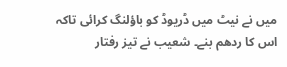میں نے نیٹ میں ڈریوڈ کو باؤلنگ کرائی تاکہ اس کا ردھم بنے۔ شعیب نے تیز رفتار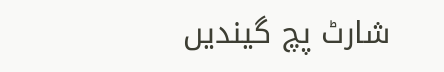شارٹ پچ گیندیں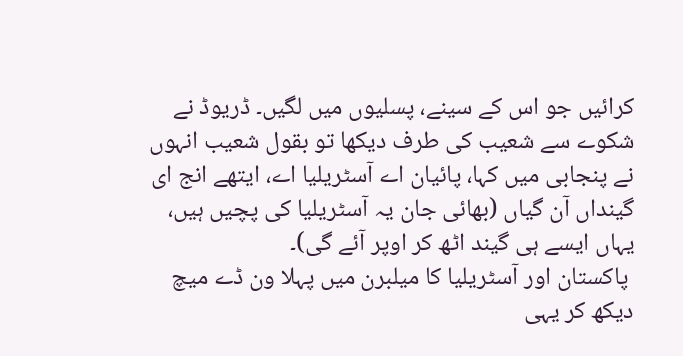کرائیں جو اس کے سینے، پسلیوں میں لگیں۔ ڈریوڈ نے شکوے سے شعیب کی طرف دیکھا تو بقول شعیب انہوں نے پنجابی میں کہا، پائیان اے آسٹریلیا اے، ایتھے انج ای گینداں آن گیاں (بھائی جان یہ آسٹریلیا کی پچیں ہیں، یہاں ایسے ہی گیند اٹھ کر اوپر آئے گی)۔
 پاکستان اور آسٹریلیا کا میلبرن میں پہلا ون ڈے میچ دیکھ کر یہی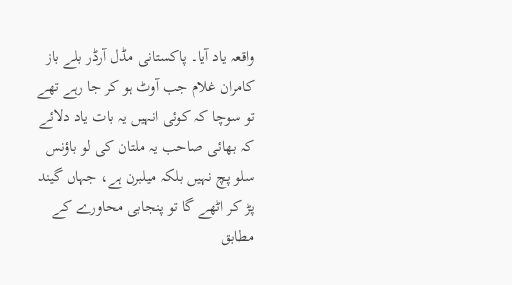واقعہ یاد آیا۔ پاکستانی مڈل آرڈر بلے باز کامران غلام جب آوٹ ہو کر جا رہے تھے تو سوچا کہ کوئی انہیں یہ بات یاد دلائے کہ بھائی صاحب یہ ملتان کی لو باؤنس سلو پچ نہیں بلکہ میلبرن ہے، جہاں گیند پڑ کر اٹھے گا تو پنجابی محاورے کے مطابق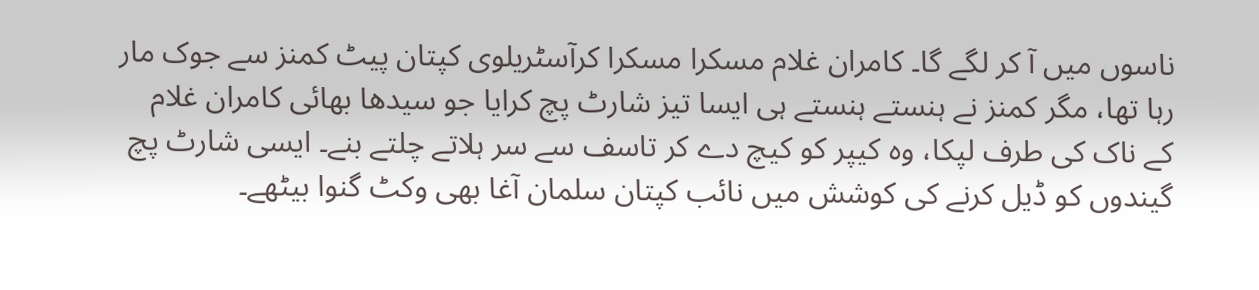ناسوں میں آ کر لگے گا۔ کامران غلام مسکرا مسکرا کرآسٹریلوی کپتان پیٹ کمنز سے جوک مار رہا تھا، مگر کمنز نے ہنستے ہنستے ہی ایسا تیز شارٹ پچ کرایا جو سیدھا بھائی کامران غلام کے ناک کی طرف لپکا، وہ کیپر کو کیچ دے کر تاسف سے سر ہلاتے چلتے بنے۔ ایسی شارٹ پچ گیندوں کو ڈیل کرنے کی کوشش میں نائب کپتان سلمان آغا بھی وکٹ گنوا بیٹھے۔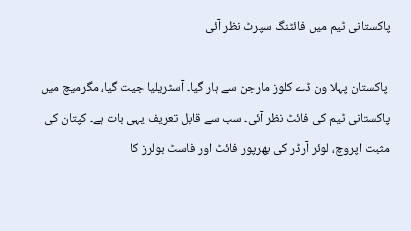پاکستانی ٹیم میں فائٹنگ سپرٹ نظر آئی

 پاکستان پہلا ون ڈے کلوز مارجن سے ہار گیا۔ آسٹریلیا جیت گیا، مگرمیچ میں پاکستانی ٹیم کی فائٹ نظر آئی۔ سب سے قابل تعریف یہی بات ہے۔ کپتان کی مثبت اپروچ، لوئر آرڈر کی بھرپور فائٹ اور فاسٹ بولرز کا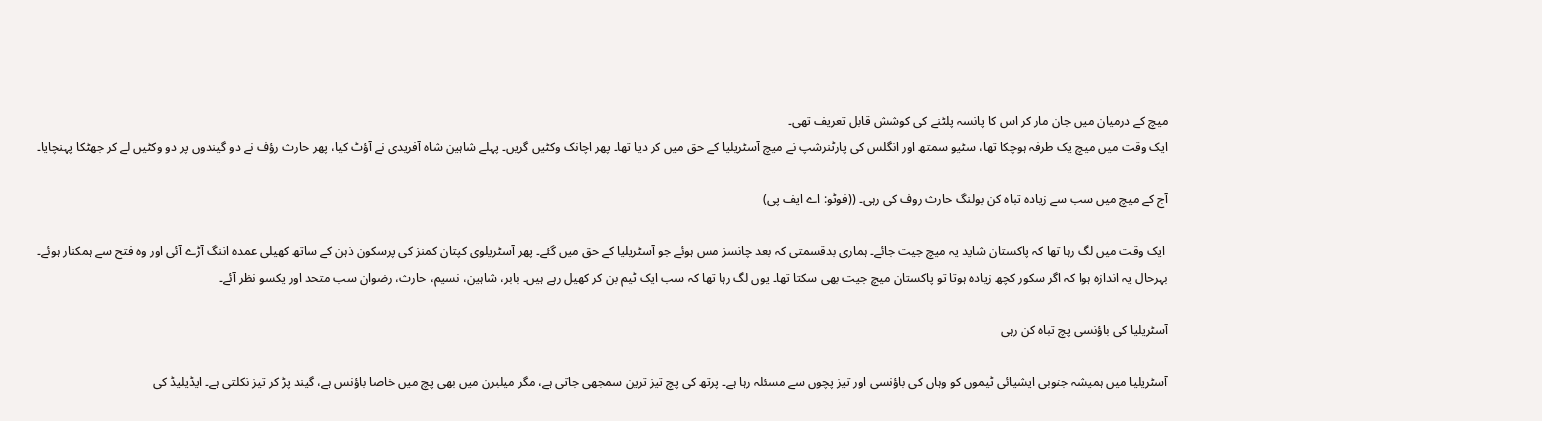میچ کے درمیان میں جان مار کر اس کا پانسہ پلٹنے کی کوشش قابل تعریف تھی۔
ایک وقت میں میچ یک طرفہ ہوچکا تھا، سٹیو سمتھ اور انگلس کی پارٹنرشپ نے میچ آسٹریلیا کے حق میں کر دیا تھا۔ پھر اچانک وکٹیں گریں۔ پہلے شاہین شاہ آفریدی نے آؤٹ کیا، پھر حارث رؤف نے دو گیندوں پر دو وکٹیں لے کر جھٹکا پہنچایا۔

آج کے میچ میں سب سے زیادہ تباہ کن بولنگ حارث روف کی رہی۔ ((فوٹو: اے ایف پی)

 ایک وقت میں لگ رہا تھا کہ پاکستان شاید یہ میچ جیت جائے۔ ہماری بدقسمتی کہ بعد چانسز مس ہوئے جو آسٹریلیا کے حق میں گئے۔ پھر آسٹریلوی کپتان کمنز کی پرسکون ذہن کے ساتھ کھیلی عمدہ اننگ آڑے آئی اور وہ فتح سے ہمکنار ہوئے۔
بہرحال یہ اندازہ ہوا کہ اگر سکور کچھ زیادہ ہوتا تو پاکستان میچ جیت بھی سکتا تھا۔ یوں لگ رہا تھا کہ سب ایک ٹیم بن کر کھیل رہے ہیں۔ بابر، شاہین، نسیم، حارث، رضوان سب متحد اور یکسو نظر آئے۔

آسٹریلیا کی باؤنسی پچ تباہ کن رہی

آسٹریلیا میں ہمیشہ جنوبی ایشیائی ٹیموں کو وہاں کی باؤنسی اور تیز پچوں سے مسئلہ رہا ہے۔ پرتھ کی پچ تیز ترین سمجھی جاتی ہے، مگر میلبرن میں بھی پچ میں خاصا باؤنس ہے، گیند پڑ کر تیز نکلتی ہے۔ ایڈیلیڈ کی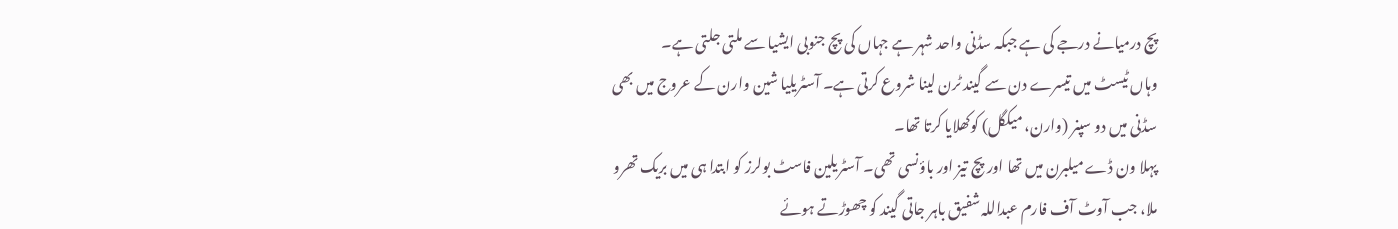پچ درمیانے درجے کی ہے جبکہ سڈنی واحد شہر ہے جہاں کی پچ جنوبی ایشیا سے ملتی جلتی ہے۔
وہاں ٹیسٹ میں تیسرے دن سے گیند ٹرن لینا شروع کرتی ہے۔ آسٹریلیا شین وارن کے عروج میں بھی سڈنی میں دو سپنر (وارن، میکگل) کوکھلایا کرتا تھا۔
پہلا ون ڈے میلبرن میں تھا اور پچ تیز اور باؤنسی تھی۔ آسٹریلین فاسٹ بولرز کو ابتدا ہی میں بریک تھرو ملا، جب آوٹ آف فارم عبداللہ شفیق باہر جاتی گیند کو چھوڑتے ہوئے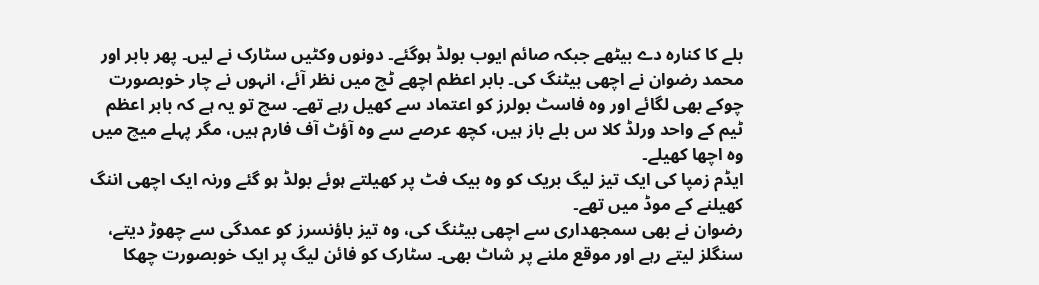بلے کا کنارہ دے بیٹھے جبکہ صائم ایوب بولڈ ہوگئے۔ دونوں وکٹیں سٹارک نے لیں۔ پھر بابر اور محمد رضوان نے اچھی بیٹنگ کی۔ بابر اعظم اچھے ٹچ میں نظر آئے، انہوں نے چار خوبصورت چوکے بھی لگائے اور وہ فاسٹ بولرز کو اعتماد سے کھیل رہے تھے۔ سچ تو یہ ہے کہ بابر اعظم ٹیم کے واحد ورلڈ کلا س بلے باز ہیں، کچھ عرصے سے وہ آؤٹ آف فارم ہیں، مگر پہلے میچ میں وہ اچھا کھیلے۔
ایڈم زمپا کی ایک تیز لیگ بریک کو وہ بیک فٹ پر کھیلتے ہوئے بولڈ ہو گئے ورنہ ایک اچھی اننگ کھیلنے کے موڈ میں تھے۔
رضوان نے بھی سمجھداری سے اچھی بیٹنگ کی، وہ تیز باؤنسرز کو عمدگی سے چھوڑ دیتے، سنگلز لیتے رہے اور موقع ملنے پر شاٹ بھی۔ سٹارک کو فائن لیگ پر ایک خوبصورت چھکا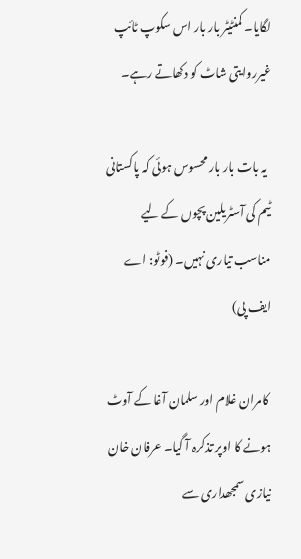لگایا۔ کمنٹیٹر بار بار اس سکوپ ٹائپ غیرروایتی شاٹ کو دکھاتے رہے۔

  یہ بات بار بار محسوس ہوئی کہ پاکستانی ٹیم کی آسٹریلین پچوں کے لیے مناسب تیاری نہیں۔ (فوٹو: اے ایف پی)

 کامران غلام اور سلمان آغا کے آوٹ ہونے کا اوپر تذکرہ آ گیا۔ عرفان خان نیازی سمجھداری سے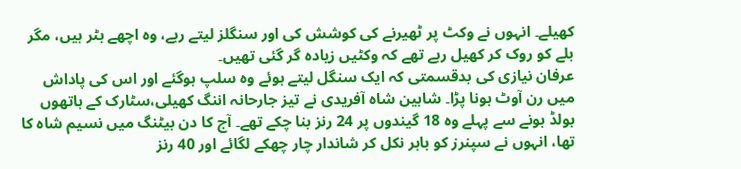کھیلے۔ انہوں نے وکٹ پر ٹھیرنے کی کوشش کی اور سنگلز لیتے رہے، وہ اچھے ہٹر ہیں، مگر بلے کو روک کر کھیل رہے تھے کہ وکٹیں زیادہ گر گئی تھیں۔
عرفان نیازی کی بدقسمتی کہ ایک سنگل لیتے ہوئے وہ سلپ ہوگئے اور اس کی پاداش میں رن آوٹ ہونا پڑا۔ شاہین شاہ آفریدی نے تیز جارحانہ اننگ کھیلی،سٹارک کے ہاتھوں بولڈ ہونے سے پہلے وہ 18 گیندوں پر 24 رنز بنا چکے تھے۔ آج کا دن بیٹنگ میں نسیم شاہ کا تھا، انہوں نے سپنرز کو باہر نکل کر شاندار چار چھکے لگائے اور 40 رنز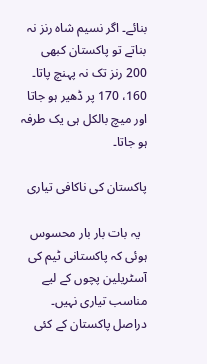بنائے۔ اگر نسیم شاہ رنز نہ بناتے تو پاکستان کبھی 200 رنز تک نہ پہنچ پاتا۔ 160، 170 پر ڈھیر ہو جاتا اور میچ بالکل ہی یک طرفہ ہو جاتا۔

پاکستان کی ناکافی تیاری

  یہ بات بار بار محسوس ہوئی کہ پاکستانی ٹیم کی آسٹریلین پچوں کے لیے مناسب تیاری نہیں۔ دراصل پاکستان کے کئی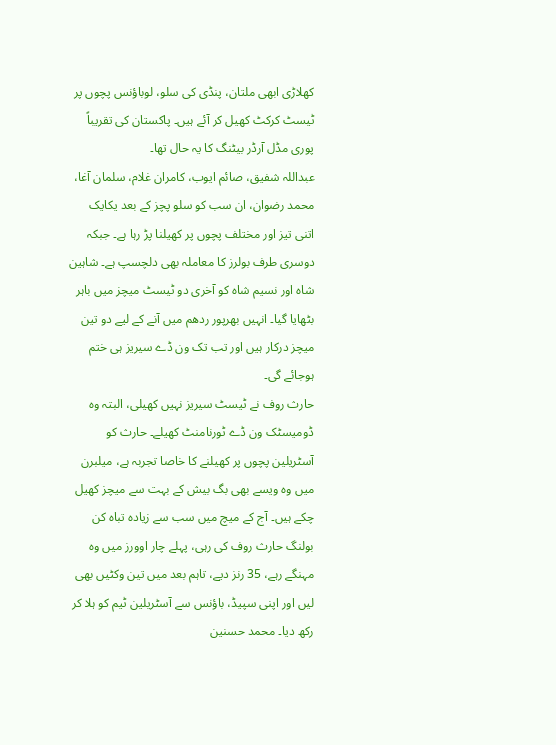کھلاڑی ابھی ملتان، پنڈی کی سلو، لوباؤنس پچوں پر ٹیسٹ کرکٹ کھیل کر آئے ہیں۔ پاکستان کی تقریباً پوری مڈل آرڈر بیٹنگ کا یہ حال تھا۔
عبداللہ شفیق، صائم ایوب، کامران غلام، سلمان آغا، محمد رضوان، ان سب کو سلو پچز کے بعد یکایک اتنی تیز اور مختلف پچوں پر کھیلنا پڑ رہا ہے۔ جبکہ دوسری طرف بولرز کا معاملہ بھی دلچسپ ہے۔ شاہین شاہ اور نسیم شاہ کو آخری دو ٹیسٹ میچز میں باہر بٹھایا گیا۔ انہیں بھرپور ردھم میں آنے کے لیے دو تین میچز درکار ہیں اور تب تک ون ڈے سیریز ہی ختم ہوجائے گی۔
حارث روف نے ٹیسٹ سیریز نہیں کھیلی، البتہ وہ ڈومیسٹک ون ڈے ٹورنامنٹ کھیلے۔ حارث کو آسٹریلین پچوں پر کھیلنے کا خاصا تجربہ ہے، میلبرن میں وہ ویسے بھی بگ بیش کے بہت سے میچز کھیل چکے ہیں۔ آج کے میچ میں سب سے زیادہ تباہ کن بولنگ حارث روف کی رہی، پہلے چار اوورز میں وہ مہنگے رہے، 35 رنز دیے، تاہم بعد میں تین وکٹیں بھی لیں اور اپنی سپیڈ، باؤنس سے آسٹریلین ٹیم کو ہلا کر رکھ دیا۔ محمد حسنین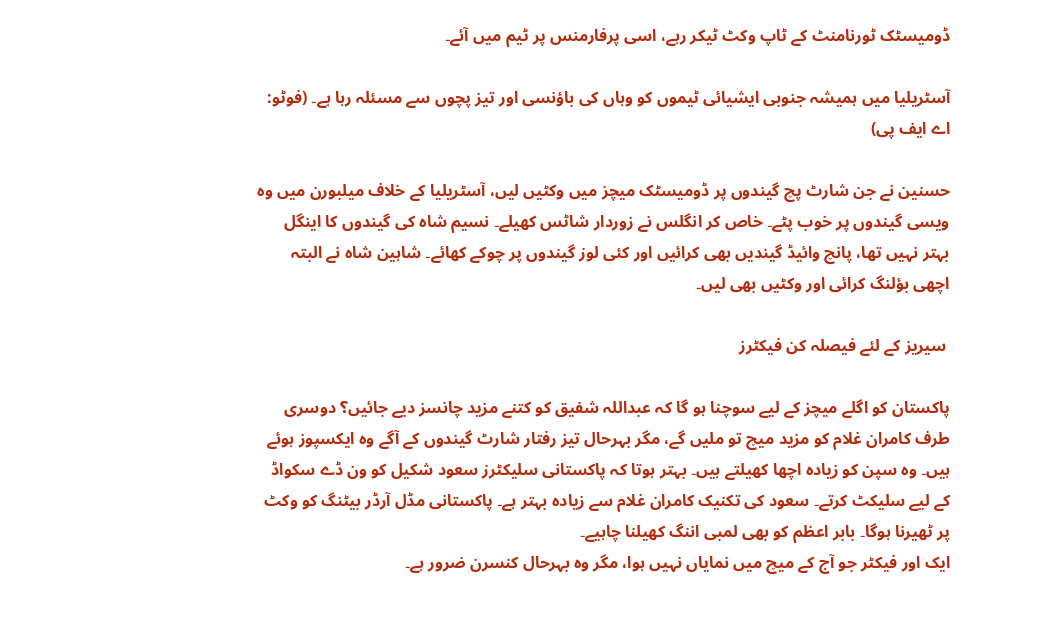ڈومیسٹک ٹورنامنٹ کے ٹاپ وکٹ ٹیکر رہے، اسی پرفارمنس پر ٹیم میں آئے۔

آسٹریلیا میں ہمیشہ جنوبی ایشیائی ٹیموں کو وہاں کی باؤنسی اور تیز پچوں سے مسئلہ رہا ہے۔ (فوٹو: اے ایف پی)

حسنین نے جن شارٹ پچ گیندوں پر ڈومیسٹک میچز میں وکٹیں لیں، آسٹریلیا کے خلاف میلبورن میں وہ ویسی گیندوں پر خوب پٹے۔ خاص کر انگلس نے زوردار شاٹس کھیلے۔ نسیم شاہ کی گیندوں کا اینگل بہتر نہیں تھا، پانچ وائیڈ گیندیں بھی کرائیں اور کئی لوز گیندوں پر چوکے کھائے۔ شاہین شاہ نے البتہ اچھی بؤلنگ کرائی اور وکٹیں بھی لیں۔

 سیریز کے لئے فیصلہ کن فیکٹرز

پاکستان کو اگلے میچز کے لیے سوچنا ہو گا کہ عبداللہ شفیق کو کتنے مزید چانسز دیے جائیں؟ دوسری طرف کامران غلام کو مزید میچ تو ملیں گے، مگر بہرحال تیز رفتار شارٹ گیندوں کے آگے وہ ایکسپوز ہوئے ہیں۔ وہ سپن کو زیادہ اچھا کھیلتے ہیں۔ بہتر ہوتا کہ پاکستانی سلیکٹرز سعود شکیل کو ون ڈے سکواڈ کے لیے سلیکٹ کرتے۔ سعود کی تکنیک کامران غلام سے زیادہ بہتر ہے۔ پاکستانی مڈل آرڈر بیٹنگ کو وکٹ پر ٹھیرنا ہوگا۔ بابر اعظم کو بھی لمبی اننگ کھیلنا چاہیے۔
ایک اور فیکٹر جو آج کے میچ میں نمایاں نہیں ہوا، مگر وہ بہرحال کنسرن ضرور ہے۔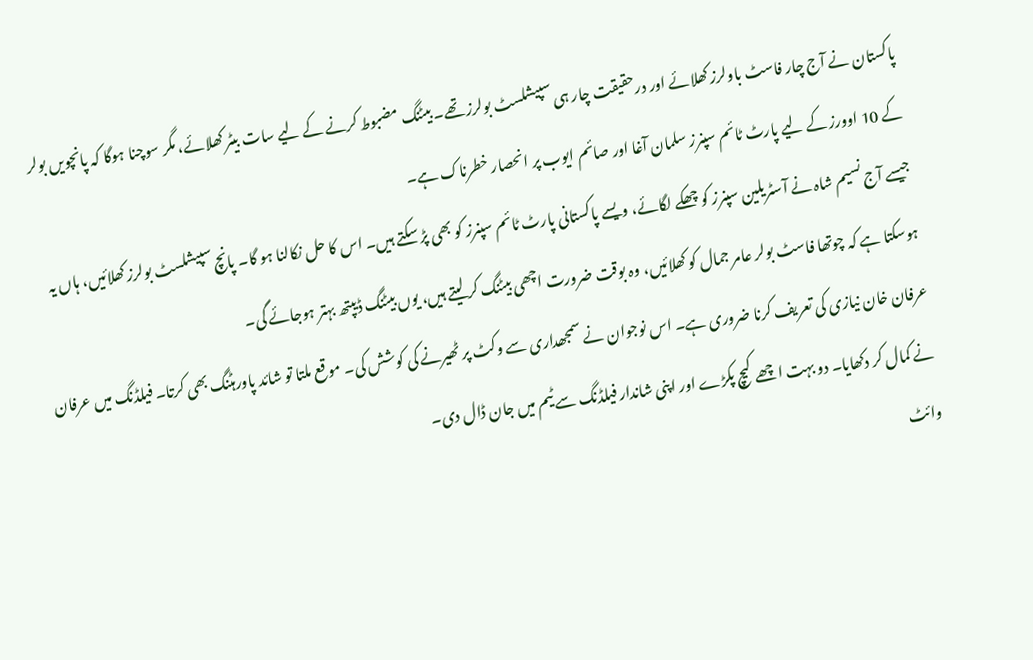پاکستان نے آج چار فاسٹ باولرز کھلائے اور درحقیقت چار ہی سپیشلسٹ بولرز تھے۔ بیٹنگ مضبوط کرنے کے لیے سات بیٹر کھلائے، مگر سوچنا ہوگا کہ پانچویں بولر کے 10 اوورز کے لیے پارٹ ٹائم سپنرز سلمان آغا اور صائم ایوب پر انحصار خطرناک ہے۔
جیسے آج نسیم شاہ نے آسٹریلین سپنرز کو چھکے لگائے، ویسے پاکستانی پارٹ ٹائم سپنرز کو بھی پڑ سکتے ہیں۔ اس کا حل نکالنا ہو گا۔ پانچ سپیشلسٹ بولرز کھلائیں، ہاں یہ ہوسکتا ہے کہ چوتھا فاسٹ بولر عامر جمال کو کھلائیں، وہ بوقت ضرورت اچھی بیٹنگ کر لیتے ہیں، یوں بیٹنگ ڈیپتھ بہتر ہوجائے گی۔
عرفان خان نیازی کی تعریف کرنا ضروری ہے۔ اس نوجوان نے سمجھداری سے وکٹ پر ٹھیرنے کی کوشش کی۔ موقع ملتا تو شائد پاورہٹنگ بھی کرتا۔ فیلڈنگ میں عرفان نے کمال کر دکھایا۔ دو بہت اچھے کیچ پکڑے اور اپنی شاندار فیلڈنگ سے ٹیم میں جان ڈال دی۔
وائٹ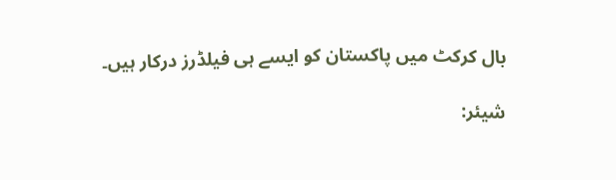بال کرکٹ میں پاکستان کو ایسے ہی فیلڈرز درکار ہیں۔

شیئر: